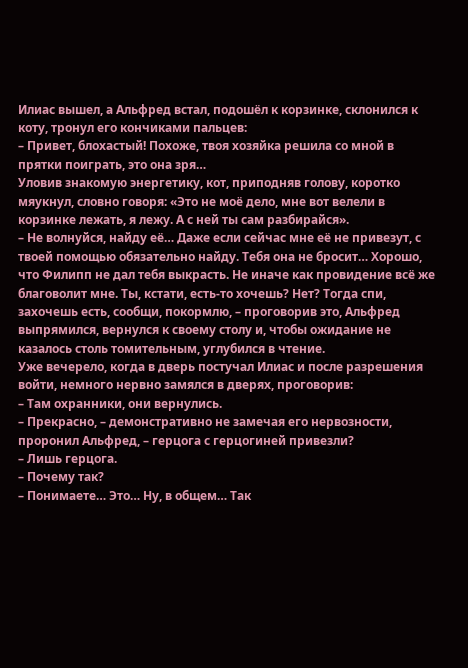Илиас вышел, а Альфред встал, подошёл к корзинке, склонился к коту, тронул его кончиками пальцев:
– Привет, блохастый! Похоже, твоя хозяйка решила со мной в прятки поиграть, это она зря…
Уловив знакомую энергетику, кот, приподняв голову, коротко мяукнул, словно говоря: «Это не моё дело, мне вот велели в корзинке лежать, я лежу. А с ней ты сам разбирайся».
– Не волнуйся, найду её… Даже если сейчас мне её не привезут, с твоей помощью обязательно найду. Тебя она не бросит… Хорошо, что Филипп не дал тебя выкрасть. Не иначе как провидение всё же благоволит мне. Ты, кстати, есть-то хочешь? Нет? Тогда спи, захочешь есть, сообщи, покормлю, – проговорив это, Альфред выпрямился, вернулся к своему столу и, чтобы ожидание не казалось столь томительным, углубился в чтение.
Уже вечерело, когда в дверь постучал Илиас и после разрешения войти, немного нервно замялся в дверях, проговорив:
– Там охранники, они вернулись.
– Прекрасно, – демонстративно не замечая его нервозности, проронил Альфред, – герцога с герцогиней привезли?
– Лишь герцога.
– Почему так?
– Понимаете… Это… Ну, в общем… Так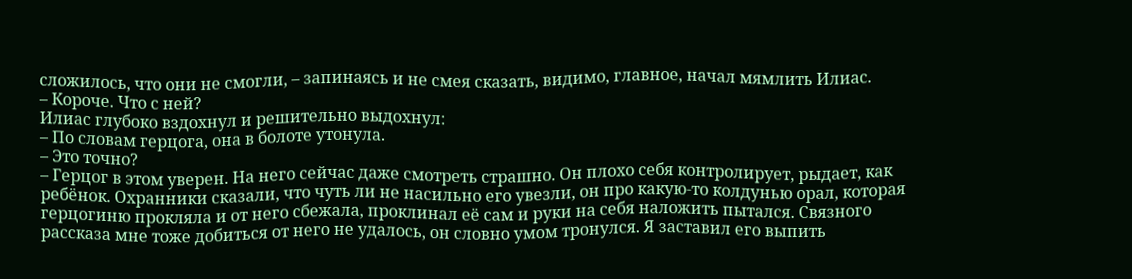сложилось, что они не смогли, – запинаясь и не смея сказать, видимо, главное, начал мямлить Илиас.
– Короче. Что с ней?
Илиас глубоко вздохнул и решительно выдохнул:
– По словам герцога, она в болоте утонула.
– Это точно?
– Герцог в этом уверен. На него сейчас даже смотреть страшно. Он плохо себя контролирует, рыдает, как ребёнок. Охранники сказали, что чуть ли не насильно его увезли, он про какую-то колдунью орал, которая герцогиню прокляла и от него сбежала, проклинал её сам и руки на себя наложить пытался. Связного рассказа мне тоже добиться от него не удалось, он словно умом тронулся. Я заставил его выпить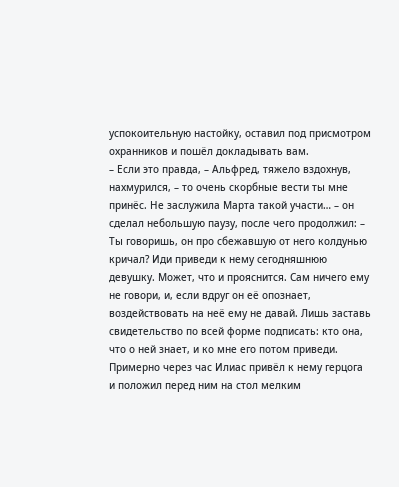успокоительную настойку, оставил под присмотром охранников и пошёл докладывать вам.
– Если это правда, – Альфред, тяжело вздохнув, нахмурился, – то очень скорбные вести ты мне принёс. Не заслужила Марта такой участи… – он сделал небольшую паузу, после чего продолжил: – Ты говоришь, он про сбежавшую от него колдунью кричал? Иди приведи к нему сегодняшнюю девушку. Может, что и прояснится. Сам ничего ему не говори, и, если вдруг он её опознает, воздействовать на неё ему не давай. Лишь заставь свидетельство по всей форме подписать: кто она, что о ней знает, и ко мне его потом приведи.
Примерно через час Илиас привёл к нему герцога и положил перед ним на стол мелким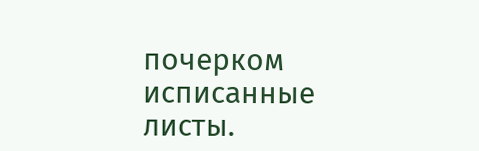почерком исписанные листы.